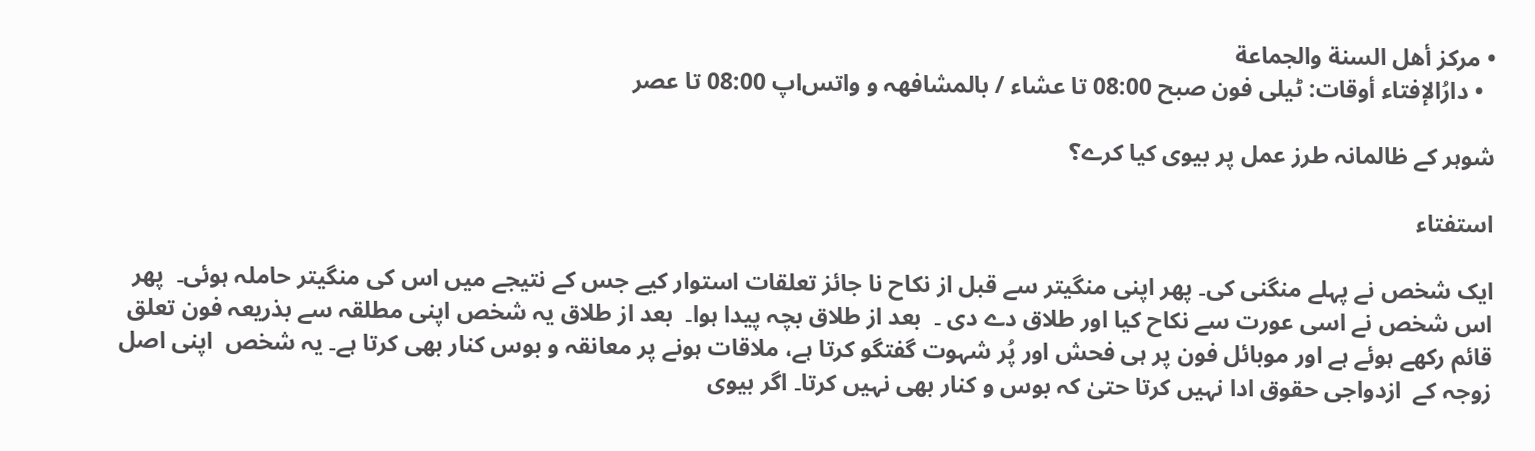• مركز أهل السنة والجماعة
  • دارُالإفتاء أوقات: ٹیلی فون صبح 08:00 تا عشاء / بالمشافھہ و واتس‌اپ 08:00 تا عصر

شوہر کے ظالمانہ طرز عمل پر بیوی کیا کرے؟

استفتاء

ایک شخص نے پہلے منگنی کی۔ پھر اپنی منگیتر سے قبل از نکاح نا جائز تعلقات استوار کیے جس کے نتیجے میں اس کی منگیتر حاملہ ہوئی۔  پھر اس شخص نے اسی عورت سے نکاح کیا اور طلاق دے دی ۔  بعد از طلاق بچہ پیدا ہوا۔  بعد از طلاق یہ شخص اپنی مطلقہ سے بذریعہ فون تعلق قائم رکھے ہوئے ہے اور موبائل فون پر ہی فحش اور پُر شہوت گفتگو کرتا ہے، ملاقات ہونے پر معانقہ و بوس کنار بھی کرتا ہے۔ یہ شخص  اپنی اصل زوجہ کے  ازدواجی حقوق ادا نہیں کرتا حتیٰ کہ بوس و کنار بھی نہیں کرتا۔ اگر بیوی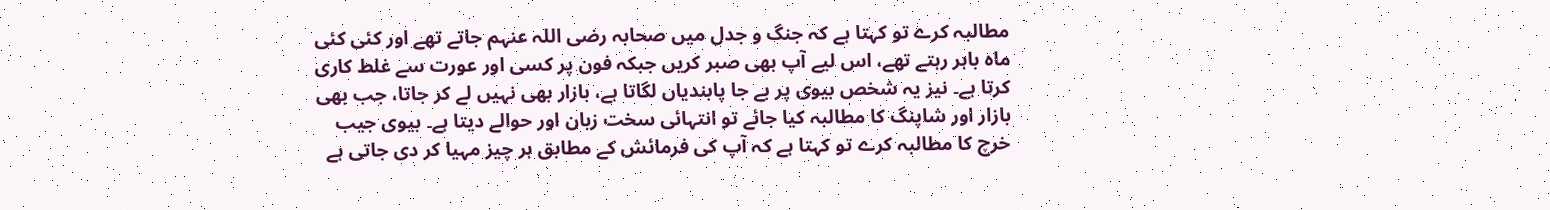مطالبہ کرے تو کہتا ہے کہ جنگ و جدل میں صحابہ رضی اللہ عنہم جاتے تھے اور کئی کئی ماہ باہر رہتے تھے، اس لیے آپ بھی صبر کریں جبکہ فون پر کسی اور عورت سے غلط کاری کرتا ہے۔ نیز یہ شخص بیوی پر بے جا پابندیاں لگاتا ہے، بازار بھی نہیں لے کر جاتا، جب بھی بازار اور شاپنگ کا مطالبہ کیا جائے تو انتہائی سخت زبان اور حوالے دیتا ہے۔ بیوی جیب خرچ کا مطالبہ کرے تو کہتا ہے کہ آپ کی فرمائش کے مطابق ہر چیز مہیا کر دی جاتی ہے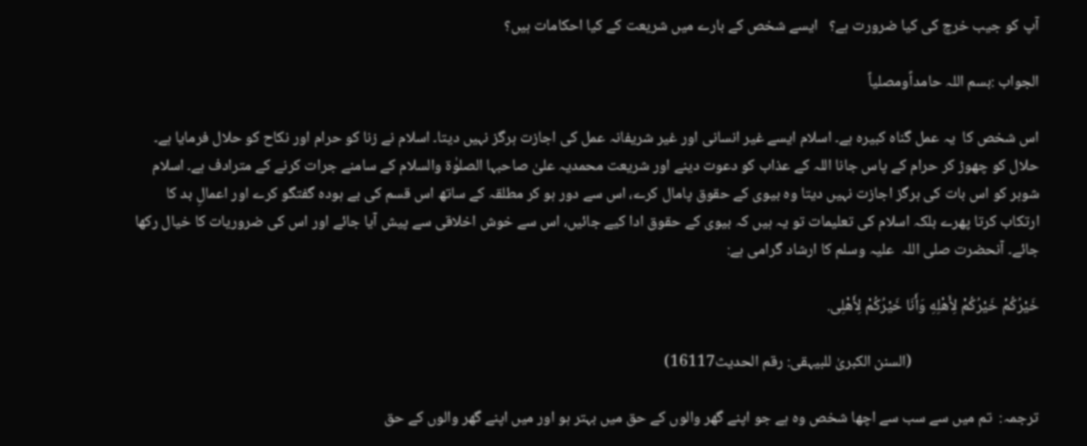آپ کو جیب خرچ کی کیا ضرورت ہے؟   ایسے شخص کے بارے میں شریعت کے کیا احکامات ہیں؟

الجواب :بسم اللہ حامداًومصلیاً

اس شخص کا  یہ عمل گناہ کبیرہ ہے۔ اسلام ایسے غیر انسانی اور غیر شریفانہ عمل کی اجازت ہرگز نہیں دیتا۔ اسلام نے زنا کو حرام اور نکاح کو حلال فرمایا ہے۔ حلال کو چھوڑ کر حرام کے پاس جانا اللہ کے عذاب کو دعوت دینے اور شریعت محمدیہ علیٰ صاحبہا الصلوٰۃ والسلام کے سامنے جرات کرنے کے مترادف ہے۔ اسلام شوہر کو اس بات کی ہرگز اجازت نہیں دیتا وہ بیوی کے حقوق پامال کرے، اس سے دور ہو کر مطلقہ کے ساتھ اس قسم کی بے ہودہ گفتگو کرے اور اعمالِ بد کا ارتکاب کرتا پھرے بلکہ اسلام کی تعلیمات تو یہ ہیں کہ بیوی کے حقوق ادا کیے جائیں، اس سے خوش اخلاقی سے پیش آیا جائے اور اس کی ضروریات کا خیال رکھا جائے۔ آنحضرت صلی اللہ  علیہ وسلم کا ارشاد گرامی ہے:

خَيْرُكُمْ خَيْرُكُمْ لِأَهْلِهِ وَأَنَا خَيْرُكُمْ لِأَهْلِى.

                                    (السنن الکبریٰ للبیہقی: رقم الحدیث16117)

ترجمہ:  تم میں سے سب سے اچھا شخص وہ ہے جو اپنے گھر والوں کے حق میں بہتر ہو اور میں اپنے گھر والوں کے حق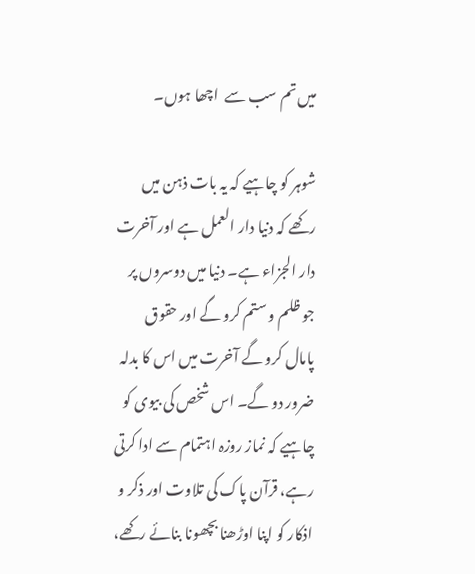میں تم سب سے  اچھا ہوں۔

شوہر کو چاہیے کہ یہ بات ذہن میں رکھے کہ دنیا دار العمل ہے اور آخرت دار الجزاء ہے۔ دنیا میں دوسروں پر جو ظلم و ستم کرو گے اور حقوق پامال کرو گے آخرت میں اس کا بدلہ ضرور دو گے۔ اس شخص کی بیوی کو چاہیے کہ نماز روزہ اہتمام سے ادا کرتی رہے، قرآن پاک کی تلاوت اور ذکر و اذکار کو اپنا اوڑھنا بچھونا بنائے رکھے،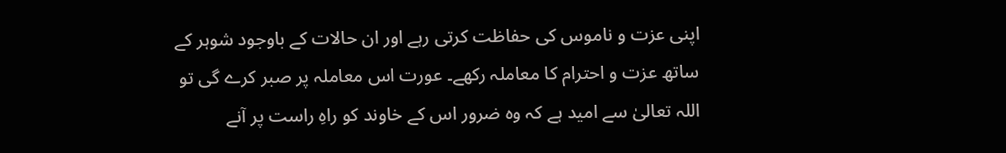اپنی عزت و ناموس کی حفاظت کرتی رہے اور ان حالات کے باوجود شوہر کے ساتھ عزت و احترام کا معاملہ رکھے۔ عورت اس معاملہ پر صبر کرے گی تو اللہ تعالیٰ سے امید ہے کہ وہ ضرور اس کے خاوند کو راہِ راست پر آنے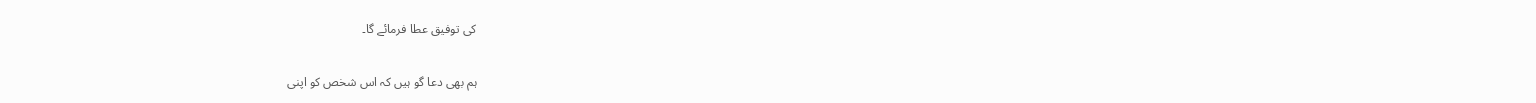کی توفیق عطا فرمائے گا۔

ہم بھی دعا گو ہیں کہ اس شخص کو اپنی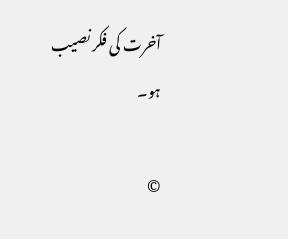آخرت کی فکر نصیب ہو۔

©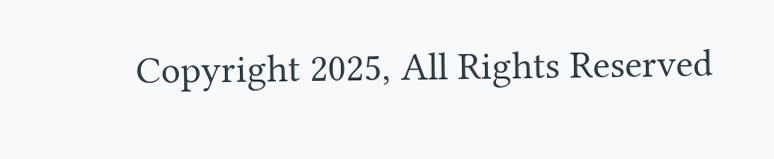Copyright 2025, All Rights Reserved